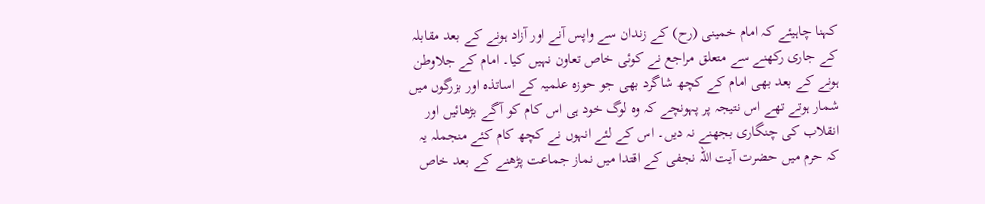کہنا چاہیئے کہ امام خمینی (رح) کے زندان سے واپس آنے اور آزاد ہونے کے بعد مقابلہ کے جاری رکھنے سے متعلق مراجع نے کوئی خاص تعاون نہیں کیا۔ امام کے جلاوطن ہونے کے بعد بھی امام کے کچھ شاگرد بھی جو حوزہ علمیہ کے اساتذہ اور بزرگوں میں شمار ہوتے تھے اس نتیجہ پر پہونچے کہ وہ لوگ خود ہی اس کام کو آگے بڑھائیں اور انقلاب کی چنگاری بجھنے نہ دیں۔ اس کے لئے انہوں نے کچھ کام کئے منجملہ یہ کہ حرم میں حضرت آیت اللہ نجفی کے اقتدا میں نماز جماعت پڑھنے کے بعد خاص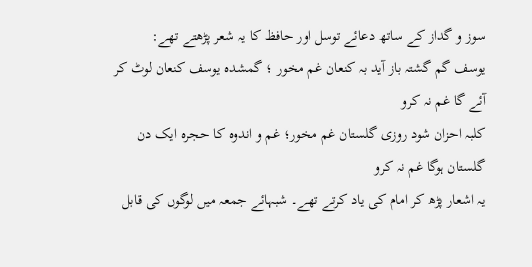سوز و گداز کے ساتھ دعائے توسل اور حافظ کا یہ شعر پڑھتے تھے:
یوسف گم گشتہ باز آید بہ کنعان غم مخور ؛ گمشدہ یوسف کنعان لوٹ کر آئے گا غم نہ کرو
کلبہ احزان شود روزی گلستان غم مخور؛ غم و اندوه کا حجرہ ایک دن گلستان ہوگا غم نہ کرو
یہ اشعار پڑھ کر امام کی یاد کرتے تھے۔ شبہائے جمعہ میں لوگوں کی قابل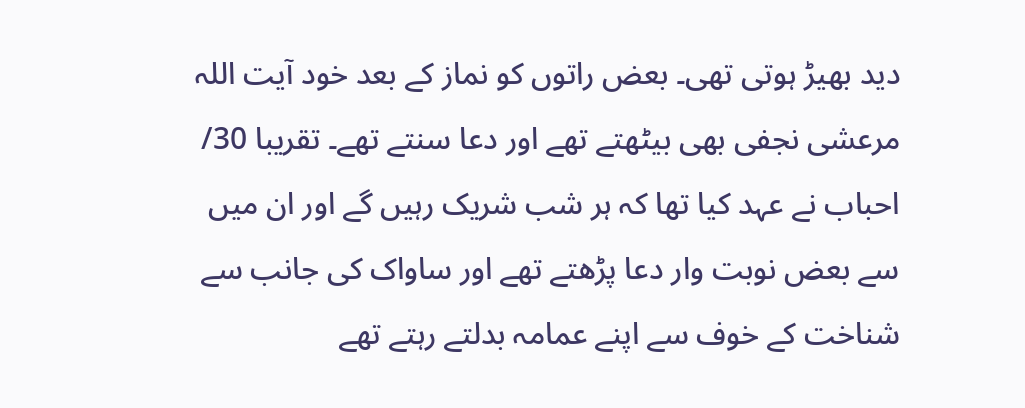دید بھیڑ ہوتی تھی۔ بعض راتوں کو نماز کے بعد خود آیت اللہ مرعشی نجفی بھی بیٹھتے تھے اور دعا سنتے تھے۔ تقریبا 30/ احباب نے عہد کیا تھا کہ ہر شب شریک رہیں گے اور ان میں سے بعض نوبت وار دعا پڑھتے تھے اور ساواک کی جانب سے شناخت کے خوف سے اپنے عمامہ بدلتے رہتے تھے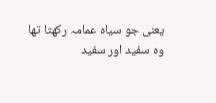یعنی جو سیاہ عمامہ رکھتا تھا وہ سفید اور سفید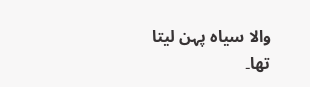والا سیاہ پہن لیتا تھا۔